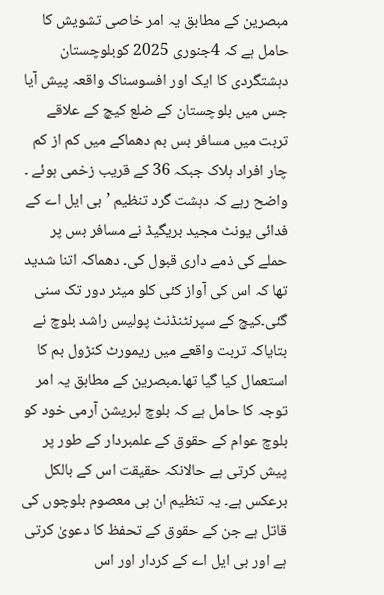مبصرین کے مطابق یہ امر خاصی تشویش کا حامل ہے کہ 4جنوری 2025 کوبلوچستان دہشتگردی کا ایک اور افسوسناک واقعہ پیش آیا جس میں بلوچستان کے ضلع کیچ کے علاقے تربت میں مسافر بس بم دھماکے میں کم از کم چار افراد ہلاک جبکہ 36 کے قریب زخمی ہوئے ۔ واضح رہے کہ دہشت گرد تنظیم ’بی ایل اے کے فدائی یونٹ مجید بریگیڈ نے مسافر بس پر حملے کی ذمے داری قبول کی۔ دھماکہ اتنا شدید تھا کہ اس کی آواز کئی کلو میٹر دور تک سنی گئی۔کیچ کے سپرنٹنڈنٹ پولیس راشد بلوچ نے بتایاکہ تربت واقعے میں ریمورٹ کنڑول بم کا استعمال کیا گیا تھا۔مبصرین کے مطابق یہ امر توجہ کا حامل ہے کہ بلوچ لبریشن آرمی خود کو بلوچ عوام کے حقوق کے علمبردار کے طور پر پیش کرتی ہے حالانکہ حقیقت اس کے بالکل برعکس ہے۔ یہ تنظیم ان ہی معصوم بلوچوں کی قاتل ہے جن کے حقوق کے تحفظ کا دعویٰ کرتی ہے اور بی ایل اے کے کردار اور اس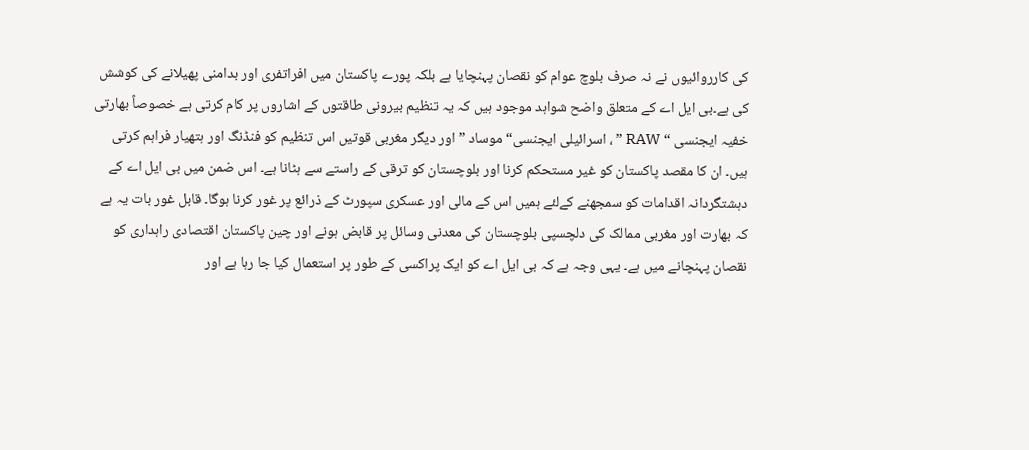کی کارروائیوں نے نہ صرف بلوچ عوام کو نقصان پہنچایا ہے بلکہ پورے پاکستان میں افراتفری اور بدامنی پھیلانے کی کوشش کی ہے۔بی ایل اے کے متعلق واضح شواہد موجود ہیں کہ یہ تنظیم بیرونی طاقتوں کے اشاروں پر کام کرتی ہے خصوصاً بھارتی خفیہ ایجنسی “ RAW ” ، اسرائیلی ایجنسی“ موساد ” اور دیگر مغربی قوتیں اس تنظیم کو فنڈنگ اور ہتھیار فراہم کرتی ہیں۔ ان کا مقصد پاکستان کو غیر مستحکم کرنا اور بلوچستان کو ترقی کے راستے سے ہٹانا ہے۔ اس ضمن میں بی ایل اے کے دہشتگردانہ اقدامات کو سمجھنے کےلئے ہمیں اس کے مالی اور عسکری سپورٹ کے ذرائع پر غور کرنا ہوگا۔ قابل غور بات یہ ہے کہ بھارت اور مغربی ممالک کی دلچسپی بلوچستان کی معدنی وسائل پر قابض ہونے اور چین پاکستان اقتصادی راہداری کو نقصان پہنچانے میں ہے۔ یہی وجہ ہے کہ بی ایل اے کو ایک پراکسی کے طور پر استعمال کیا جا رہا ہے اور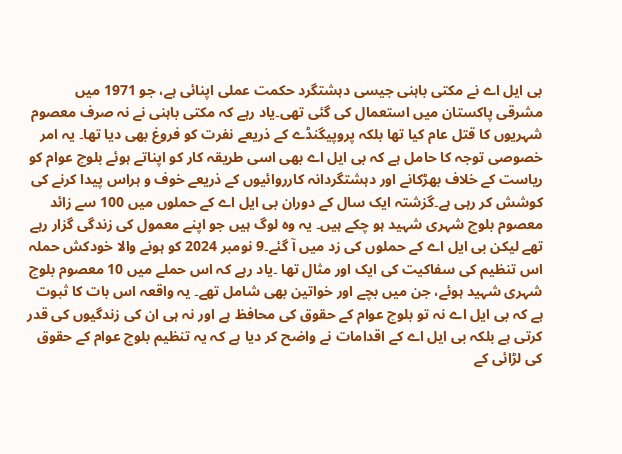بی ایل اے نے مکتی باہنی جیسی دہشتگرد حکمت عملی اپنائی ہے، جو 1971 میں مشرقی پاکستان میں استعمال کی گئی تھی۔یاد رہے کہ مکتی باہنی نے نہ صرف معصوم شہریوں کا قتل عام کیا تھا بلکہ پروپیگنڈے کے ذریعے نفرت کو فروغ بھی دیا تھا۔ یہ امر خصوصی توجہ کا حامل ہے کہ بی ایل اے بھی اسی طریقہ کار کو اپناتے ہوئے بلوچ عوام کو ریاست کے خلاف بھڑکانے اور دہشتگردانہ کارروائیوں کے ذریعے خوف و ہراس پیدا کرنے کی کوشش کر رہی ہے۔گزشتہ ایک سال کے دوران بی ایل اے کے حملوں میں 100 سے زائد معصوم بلوچ شہری شہید ہو چکے ہیں۔ یہ وہ لوگ ہیں جو اپنے معمول کی زندگی گزار رہے تھے لیکن بی ایل اے کے حملوں کی زد میں آ گئے۔9 نومبر 2024 کو ہونے والا خودکش حملہ اس تنظیم کی سفاکیت کی ایک اور مثال تھا ۔یاد رہے کہ اس حملے میں 10 معصوم بلوچ شہری شہید ہوئے، جن میں بچے اور خواتین بھی شامل تھے۔ یہ واقعہ اس بات کا ثبوت ہے کہ بی ایل اے نہ تو بلوچ عوام کے حقوق کی محافظ ہے اور نہ ہی ان کی زندگیوں کی قدر کرتی ہے بلکہ بی ایل اے کے اقدامات نے واضح کر دیا ہے کہ یہ تنظیم بلوچ عوام کے حقوق کی لڑائی کے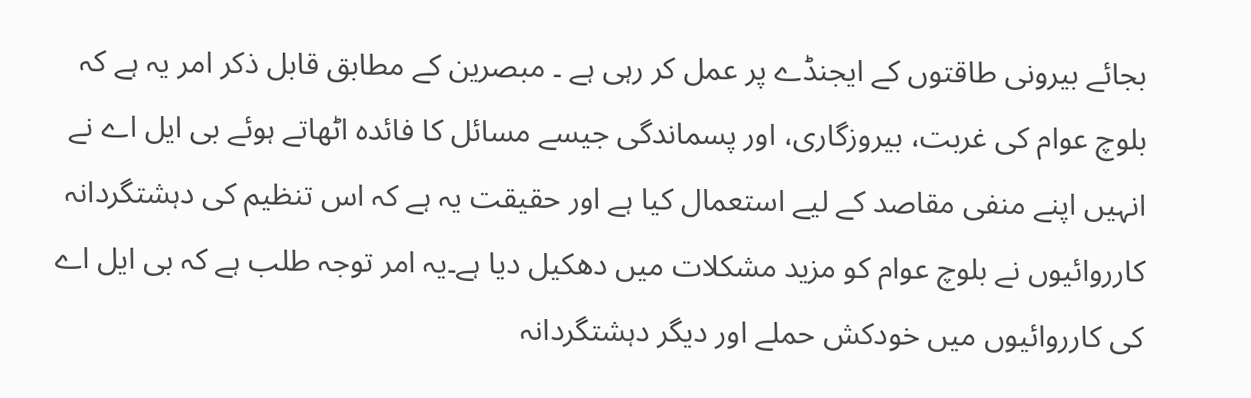بجائے بیرونی طاقتوں کے ایجنڈے پر عمل کر رہی ہے ۔ مبصرین کے مطابق قابل ذکر امر یہ ہے کہ بلوچ عوام کی غربت، بیروزگاری، اور پسماندگی جیسے مسائل کا فائدہ اٹھاتے ہوئے بی ایل اے نے انہیں اپنے منفی مقاصد کے لیے استعمال کیا ہے اور حقیقت یہ ہے کہ اس تنظیم کی دہشتگردانہ کارروائیوں نے بلوچ عوام کو مزید مشکلات میں دھکیل دیا ہے۔یہ امر توجہ طلب ہے کہ بی ایل اے کی کارروائیوں میں خودکش حملے اور دیگر دہشتگردانہ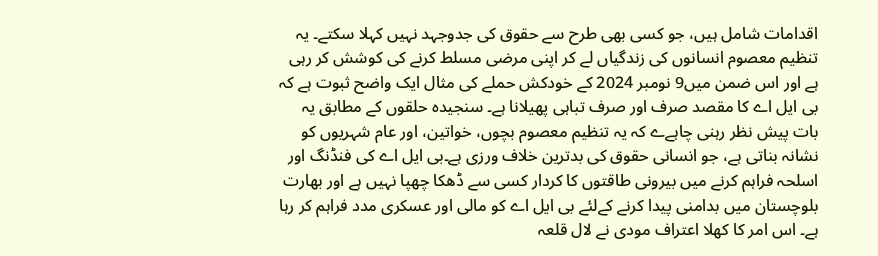اقدامات شامل ہیں، جو کسی بھی طرح سے حقوق کی جدوجہد نہیں کہلا سکتے۔ یہ تنظیم معصوم انسانوں کی زندگیاں لے کر اپنی مرضی مسلط کرنے کی کوشش کر رہی ہے اور اس ضمن میں9 نومبر 2024 کے خودکش حملے کی مثال ایک واضح ثبوت ہے کہ بی ایل اے کا مقصد صرف اور صرف تباہی پھیلانا ہے۔ سنجیدہ حلقوں کے مطابق یہ بات پیش نظر رہنی چاہےے کہ یہ تنظیم معصوم بچوں، خواتین، اور عام شہریوں کو نشانہ بناتی ہے، جو انسانی حقوق کی بدترین خلاف ورزی ہے۔بی ایل اے کی فنڈنگ اور اسلحہ فراہم کرنے میں بیرونی طاقتوں کا کردار کسی سے ڈھکا چھپا نہیں ہے اور بھارت بلوچستان میں بدامنی پیدا کرنے کےلئے بی ایل اے کو مالی اور عسکری مدد فراہم کر رہا ہے۔ اس امر کا کھلا اعتراف مودی نے لال قلعہ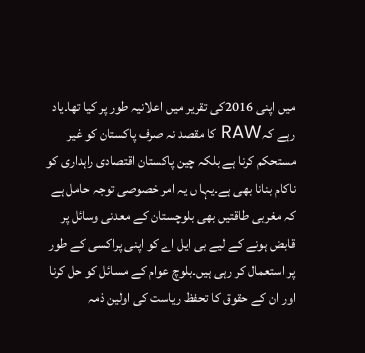میں اپنی 2016کی تقریر میں اعلانیہ طور پر کیا تھا۔یاد رہے کہRAW کا مقصد نہ صرف پاکستان کو غیر مستحکم کرنا ہے بلکہ چین پاکستان اقتصادی راہداری کو ناکام بنانا بھی ہے۔یہا ں یہ امر خصوصی توجہ حامل ہے کہ مغربی طاقتیں بھی بلوچستان کے معدنی وسائل پر قابض ہونے کے لیے بی ایل اے کو اپنی پراکسی کے طور پر استعمال کر رہی ہیں۔بلوچ عوام کے مسائل کو حل کرنا اور ان کے حقوق کا تحفظ ریاست کی اولین ذمہ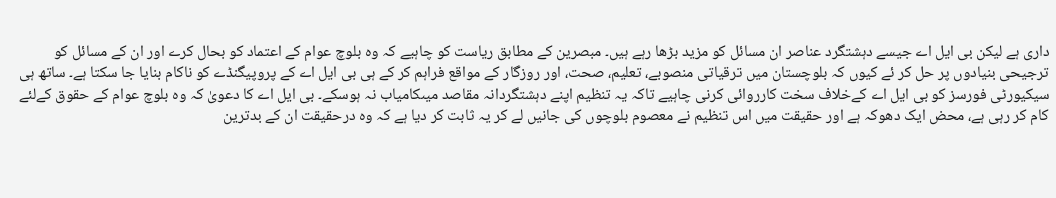داری ہے لیکن بی ایل اے جیسے دہشتگرد عناصر ان مسائل کو مزید بڑھا رہے ہیں۔ مبصرین کے مطابق ریاست کو چاہیے کہ وہ بلوچ عوام کے اعتماد کو بحال کرے اور ان کے مسائل کو ترجیحی بنیادوں پر حل کر ئے کیوں کہ بلوچستان میں ترقیاتی منصوبے، تعلیم، صحت، اور روزگار کے مواقع فراہم کر کے ہی بی ایل اے کے پروپیگنڈے کو ناکام بنایا جا سکتا ہے۔ ساتھ ہی سیکیورٹی فورسز کو بی ایل اے کےخلاف سخت کارروائی کرنی چاہیے تاکہ یہ تنظیم اپنے دہشتگردانہ مقاصد میںکامیاب نہ ہوسکے۔ بی ایل اے کا دعویٰ کہ وہ بلوچ عوام کے حقوق کےلئے کام کر رہی ہے، محض ایک دھوکہ ہے اور حقیقت میں اس تنظیم نے معصوم بلوچوں کی جانیں لے کر یہ ثابت کر دیا ہے کہ وہ درحقیقت ان کے بدترین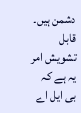دشمن ہیں۔ قابل تشویش امر یہ ہے کہ بی ایل اے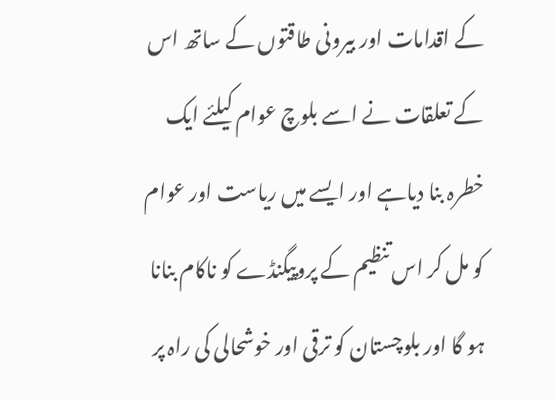کے اقدامات اور بیرونی طاقتوں کے ساتھ اس کے تعلقات نے اسے بلوچ عوام کیلئے ایک خطرہ بنا دیاہے اور ایسے میں ریاست اور عوام کو مل کر اس تنظیم کے پروپیگنڈے کو ناکام بنانا ہو گا اور بلوچستان کو ترقی اور خوشحالی کی راہ پر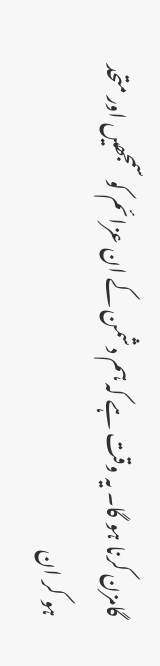گامزن کرنا ہو گا۔ یہ وقت ہے کہ ہم دشمن کے ان عزائم کو سمجھیں اور متحد ہو کر ان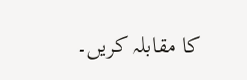کا مقابلہ کریں۔